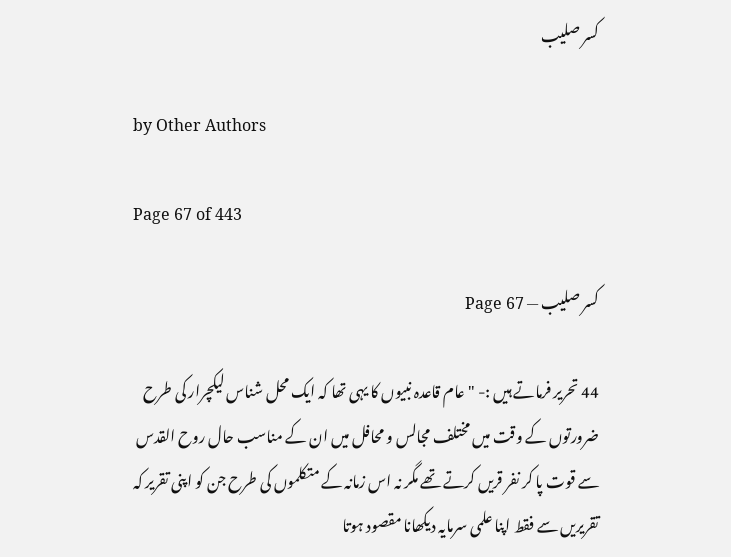کسر صلیب

by Other Authors

Page 67 of 443

کسر صلیب — Page 67

44 تحریر فرماتے ہیں :- " عام قاعدہ نبیوں کا یہی تھا کہ ایک محل شناس لیکچرار کی طرح ضرورتوں کے وقت میں مختلف مجالس و محافل میں ان کے مناسب حال روح القدس سے قوت پا کر نفر قریں کرتے تھے مگر نہ اس زمانہ کے متکلموں کی طرح جن کو اپنی تقریر کہ تقریریں سے فقط اپنا علمی سرمایہ دیکھانا مقصود ہوتا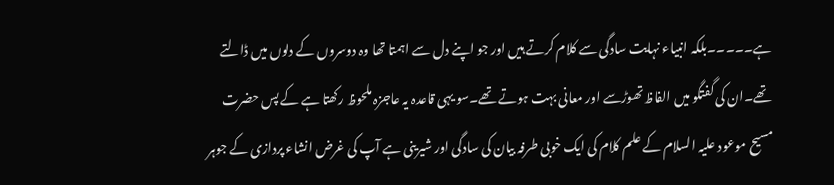ہے۔۔۔۔۔بلکہ انبیاء نہایت سادگی سے کلام کرتے ہیں اور جو اپنے دل سے اہمتا تھا وہ دوسروں کے دلوں میں ڈالتے تھے۔ان کی گفتگو میں الفاظ تھوڑسے اور معانی بہت ہوتے تھے۔سو یہی قاعدہ یہ عاجزہ ملحوظ رکھتا ہے کے پس حضرت مسیح موعود علیہ السلام کے علم کلام کی ایک خوبی طرفہ بیان کی سادگی اور شیرینی ہے آپ کی غرض انشاء پردازی کے جوہر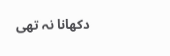دکھانا نہ تھی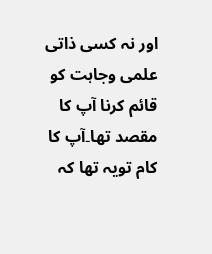اور نہ کسی ذاتی علمی وجاہت کو قائم کرنا آپ کا مقصد تھا۔آپ کا کام تویہ تھا کہ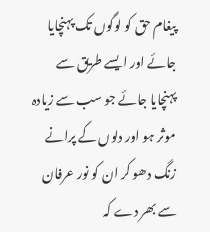پیغام حق کو لوگوں تک پہنچایا جائے اور ایسے طریق سے پہنچایا جائے جو سب سے زیادہ موثر ہو اور دلوں کے پرانے زنگ دھو کر ان کو نور عرفان سے بھر دے کہ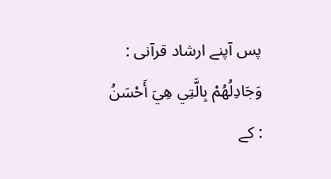پس آپنے ارشاد قرآنی : وَجَادِلُهُمْ بِالَّتِي هِيَ أَحْسَنُ : کے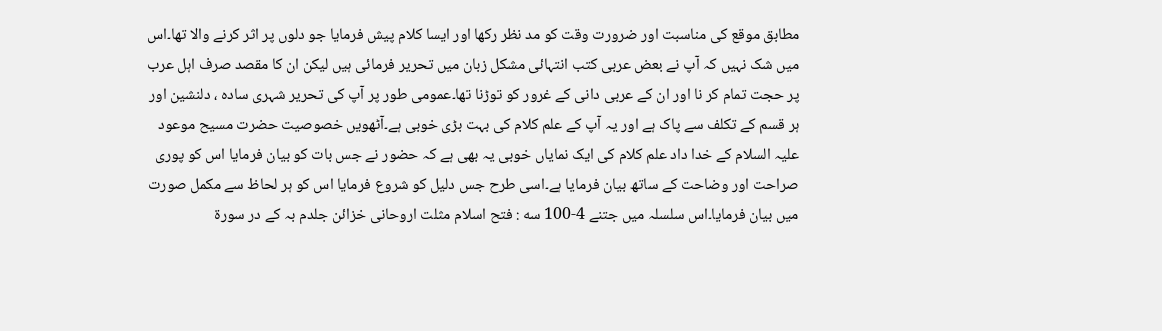مطابق موقع کی مناسبت اور ضرورت وقت کو مد نظر رکھا اور ایسا کلام پیش فرمایا جو دلوں پر اثر کرنے والا تھا۔اس میں شک نہیں کہ آپ نے بعض عربی کتب انتہائی مشکل زبان میں تحریر فرمائی ہیں لیکن ان کا مقصد صرف اہل عرب پر حجت تمام کر نا اور ان کے عربی دانی کے غرور کو توڑنا تھا۔عمومی طور پر آپ کی تحریر شہری سادہ ، دلنشین اور ہر قسم کے تکلف سے پاک ہے اور یہ آپ کے علم کلام کی بہت بڑی خوبی ہے۔آٹھویں خصوصیت حضرت مسیح موعود علیہ السلام کے خدا داد علم کلام کی ایک نمایاں خوبی یہ بھی ہے کہ حضور نے جس بات کو بیان فرمایا اس کو پوری صراحت اور وضاحت کے ساتھ بیان فرمایا ہے۔اسی طرح جس دلیل کو شروع فرمایا اس کو ہر لحاظ سے مکمل صورت میں بیان فرمایا۔اس سلسلہ میں جتنے 4-100 سه : فتح اسلام مثلت اروحانی خزائن جلدم بہ کے در سورۃ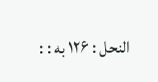النحل : ۱۲۶ به : :